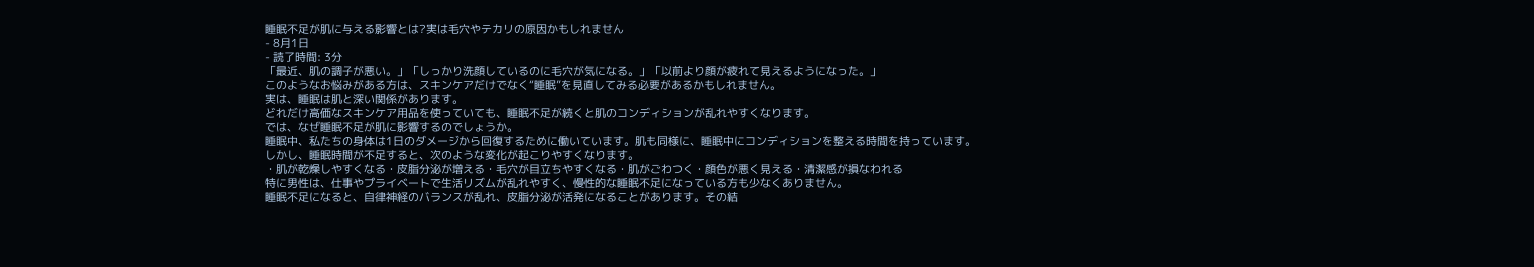睡眠不足が肌に与える影響とは?実は毛穴やテカリの原因かもしれません
- 8月1日
- 読了時間: 3分
「最近、肌の調子が悪い。」「しっかり洗顔しているのに毛穴が気になる。」「以前より顔が疲れて見えるようになった。」
このようなお悩みがある方は、スキンケアだけでなく“睡眠”を見直してみる必要があるかもしれません。
実は、睡眠は肌と深い関係があります。
どれだけ高価なスキンケア用品を使っていても、睡眠不足が続くと肌のコンディションが乱れやすくなります。
では、なぜ睡眠不足が肌に影響するのでしょうか。
睡眠中、私たちの身体は1日のダメージから回復するために働いています。肌も同様に、睡眠中にコンディションを整える時間を持っています。
しかし、睡眠時間が不足すると、次のような変化が起こりやすくなります。
・肌が乾燥しやすくなる・皮脂分泌が増える・毛穴が目立ちやすくなる・肌がごわつく・顔色が悪く見える・清潔感が損なわれる
特に男性は、仕事やプライベートで生活リズムが乱れやすく、慢性的な睡眠不足になっている方も少なくありません。
睡眠不足になると、自律神経のバランスが乱れ、皮脂分泌が活発になることがあります。その結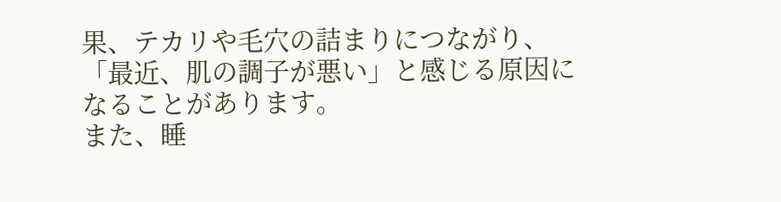果、テカリや毛穴の詰まりにつながり、「最近、肌の調子が悪い」と感じる原因になることがあります。
また、睡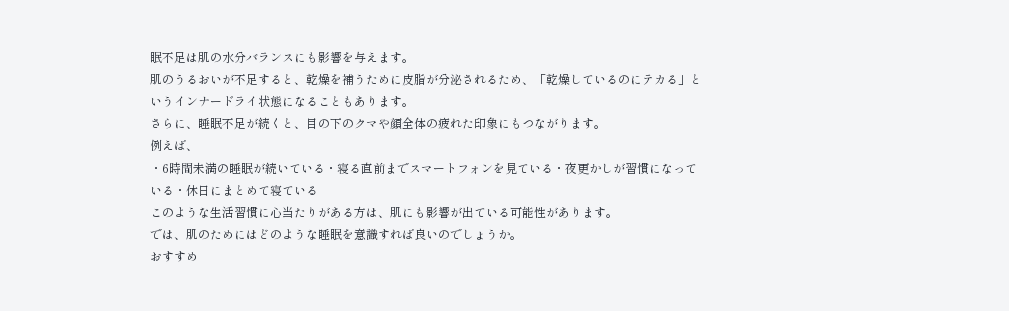眠不足は肌の水分バランスにも影響を与えます。
肌のうるおいが不足すると、乾燥を補うために皮脂が分泌されるため、「乾燥しているのにテカる」というインナードライ状態になることもあります。
さらに、睡眠不足が続くと、目の下のクマや顔全体の疲れた印象にもつながります。
例えば、
・6時間未満の睡眠が続いている・寝る直前までスマートフォンを見ている・夜更かしが習慣になっている・休日にまとめて寝ている
このような生活習慣に心当たりがある方は、肌にも影響が出ている可能性があります。
では、肌のためにはどのような睡眠を意識すれば良いのでしょうか。
おすすめ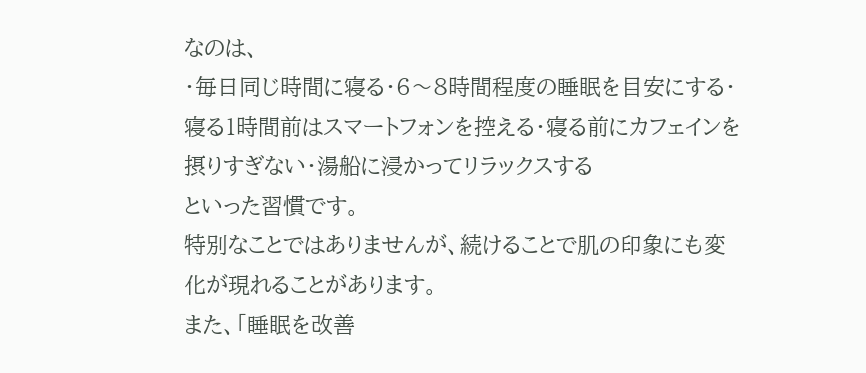なのは、
・毎日同じ時間に寝る・6〜8時間程度の睡眠を目安にする・寝る1時間前はスマートフォンを控える・寝る前にカフェインを摂りすぎない・湯船に浸かってリラックスする
といった習慣です。
特別なことではありませんが、続けることで肌の印象にも変化が現れることがあります。
また、「睡眠を改善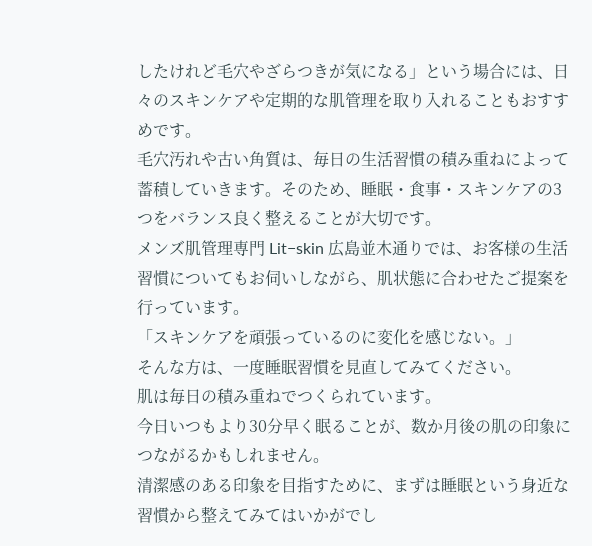したけれど毛穴やざらつきが気になる」という場合には、日々のスキンケアや定期的な肌管理を取り入れることもおすすめです。
毛穴汚れや古い角質は、毎日の生活習慣の積み重ねによって蓄積していきます。そのため、睡眠・食事・スキンケアの3つをバランス良く整えることが大切です。
メンズ肌管理専門 Lit−skin 広島並木通りでは、お客様の生活習慣についてもお伺いしながら、肌状態に合わせたご提案を行っています。
「スキンケアを頑張っているのに変化を感じない。」
そんな方は、一度睡眠習慣を見直してみてください。
肌は毎日の積み重ねでつくられています。
今日いつもより30分早く眠ることが、数か月後の肌の印象につながるかもしれません。
清潔感のある印象を目指すために、まずは睡眠という身近な習慣から整えてみてはいかがでし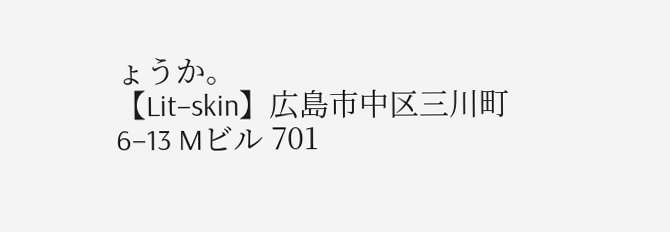ょうか。
【Lit−skin】広島市中区三川町6−13 Mビル 701